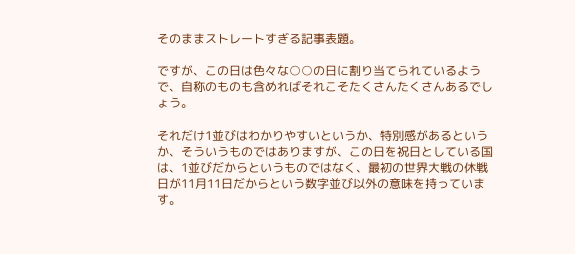そのままストレートすぎる記事表題。

ですが、この日は色々な○○の日に割り当てられているようで、自称のものも含めればそれこそたくさんたくさんあるでしょう。

それだけ1並びはわかりやすいというか、特別感があるというか、そういうものではありますが、この日を祝日としている国は、1並びだからというものではなく、最初の世界大戦の休戦日が11月11日だからという数字並び以外の意味を持っています。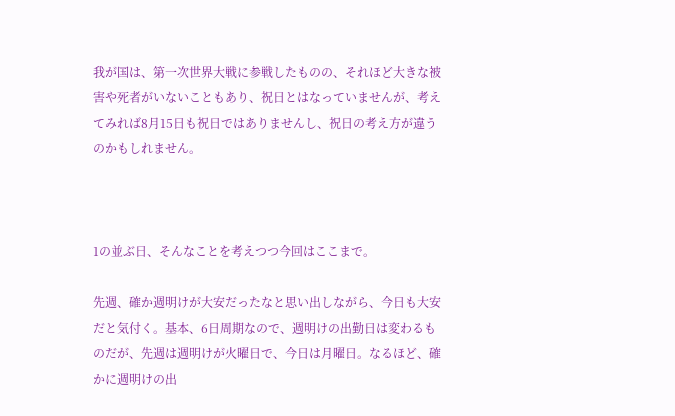我が国は、第一次世界大戦に参戦したものの、それほど大きな被害や死者がいないこともあり、祝日とはなっていませんが、考えてみれば8月15日も祝日ではありませんし、祝日の考え方が違うのかもしれません。



1の並ぶ日、そんなことを考えつつ今回はここまで。

先週、確か週明けが大安だったなと思い出しながら、今日も大安だと気付く。基本、6日周期なので、週明けの出勤日は変わるものだが、先週は週明けが火曜日で、今日は月曜日。なるほど、確かに週明けの出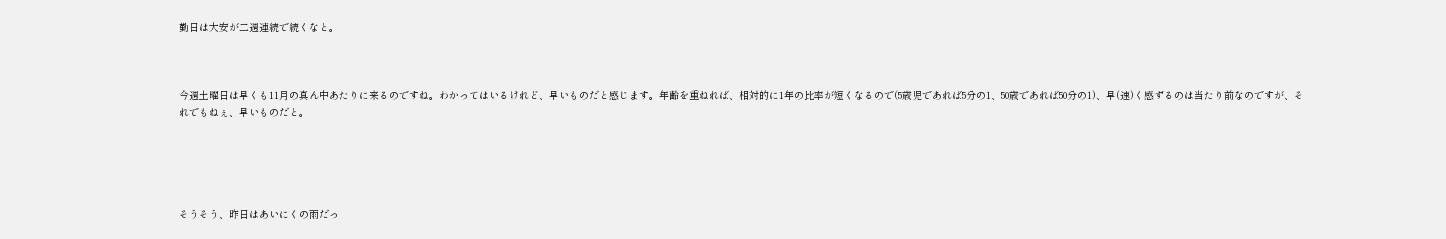勤日は大安が二週連続で続くなと。



今週土曜日は早くも11月の真ん中あたりに来るのですね。わかってはいるけれど、早いものだと感じます。年齢を重ねれば、相対的に1年の比率が短くなるので(5歳児であれば5分の1、50歳であれば50分の1)、早(速)く感ずるのは当たり前なのですが、それでもねぇ、早いものだと。





そうそう、昨日はあいにくの雨だっ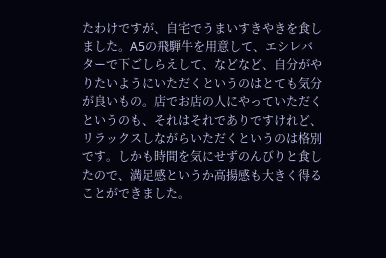たわけですが、自宅でうまいすきやきを食しました。A5の飛騨牛を用意して、エシレバターで下ごしらえして、などなど、自分がやりたいようにいただくというのはとても気分が良いもの。店でお店の人にやっていただくというのも、それはそれでありですけれど、リラックスしながらいただくというのは格別です。しかも時間を気にせずのんびりと食したので、満足感というか高揚感も大きく得ることができました。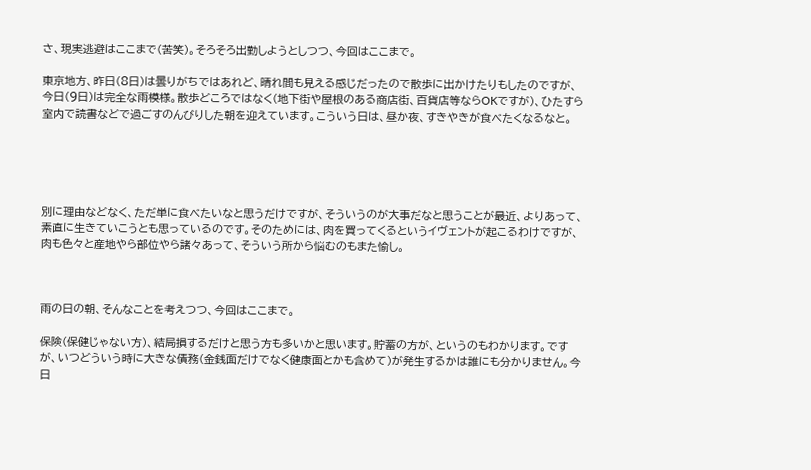さ、現実逃避はここまで(苦笑)。そろそろ出勤しようとしつつ、今回はここまで。

東京地方、昨日(8日)は曇りがちではあれど、晴れ間も見える感じだったので散歩に出かけたりもしたのですが、今日(9日)は完全な雨模様。散歩どころではなく(地下街や屋根のある商店街、百貨店等ならOKですが)、ひたすら室内で読書などで過ごすのんびりした朝を迎えています。こういう日は、昼か夜、すきやきが食べたくなるなと。





別に理由などなく、ただ単に食べたいなと思うだけですが、そういうのが大事だなと思うことが最近、よりあって、素直に生きていこうとも思っているのです。そのためには、肉を買ってくるというイヴェントが起こるわけですが、肉も色々と産地やら部位やら諸々あって、そういう所から悩むのもまた愉し。



雨の日の朝、そんなことを考えつつ、今回はここまで。

保険(保健じゃない方)、結局損するだけと思う方も多いかと思います。貯蓄の方が、というのもわかります。ですが、いつどういう時に大きな債務(金銭面だけでなく健康面とかも含めて)が発生するかは誰にも分かりません。今日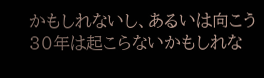かもしれないし、あるいは向こう30年は起こらないかもしれな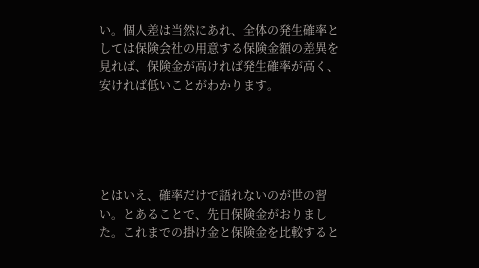い。個人差は当然にあれ、全体の発生確率としては保険会社の用意する保険金額の差異を見れば、保険金が高ければ発生確率が高く、安ければ低いことがわかります。





とはいえ、確率だけで語れないのが世の習い。とあることで、先日保険金がおりました。これまでの掛け金と保険金を比較すると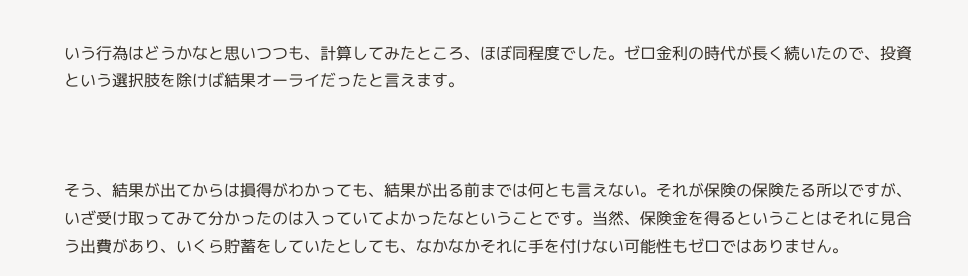いう行為はどうかなと思いつつも、計算してみたところ、ほぼ同程度でした。ゼロ金利の時代が長く続いたので、投資という選択肢を除けば結果オーライだったと言えます。



そう、結果が出てからは損得がわかっても、結果が出る前までは何とも言えない。それが保険の保険たる所以ですが、いざ受け取ってみて分かったのは入っていてよかったなということです。当然、保険金を得るということはそれに見合う出費があり、いくら貯蓄をしていたとしても、なかなかそれに手を付けない可能性もゼロではありません。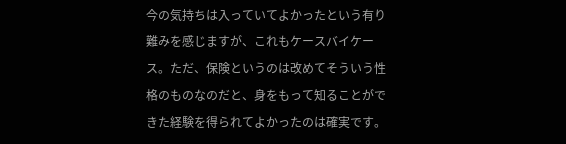今の気持ちは入っていてよかったという有り難みを感じますが、これもケースバイケース。ただ、保険というのは改めてそういう性格のものなのだと、身をもって知ることができた経験を得られてよかったのは確実です。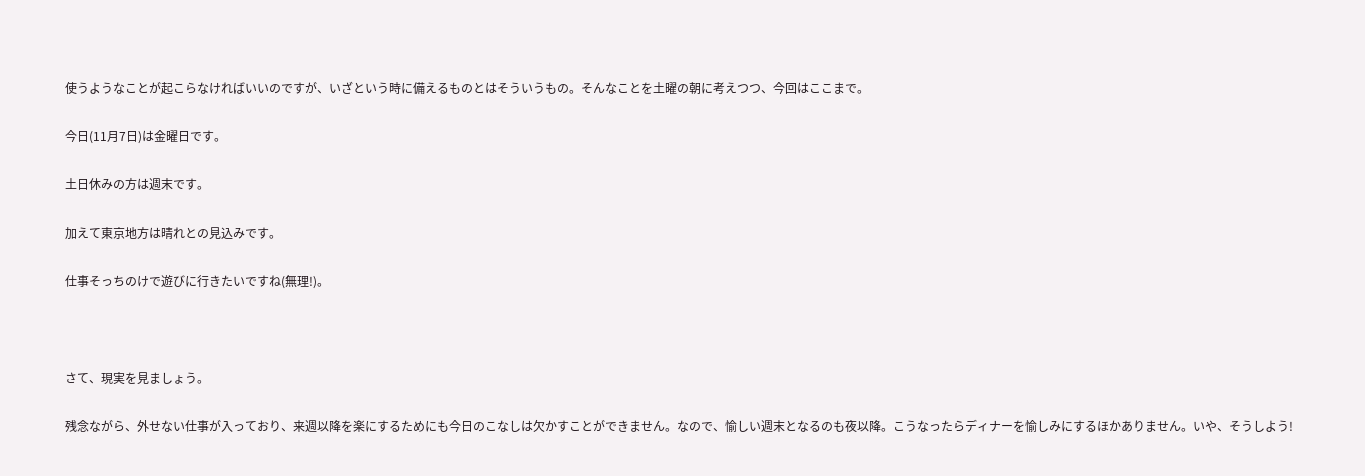使うようなことが起こらなければいいのですが、いざという時に備えるものとはそういうもの。そんなことを土曜の朝に考えつつ、今回はここまで。

今日(11月7日)は金曜日です。

土日休みの方は週末です。

加えて東京地方は晴れとの見込みです。

仕事そっちのけで遊びに行きたいですね(無理!)。



さて、現実を見ましょう。

残念ながら、外せない仕事が入っており、来週以降を楽にするためにも今日のこなしは欠かすことができません。なので、愉しい週末となるのも夜以降。こうなったらディナーを愉しみにするほかありません。いや、そうしよう!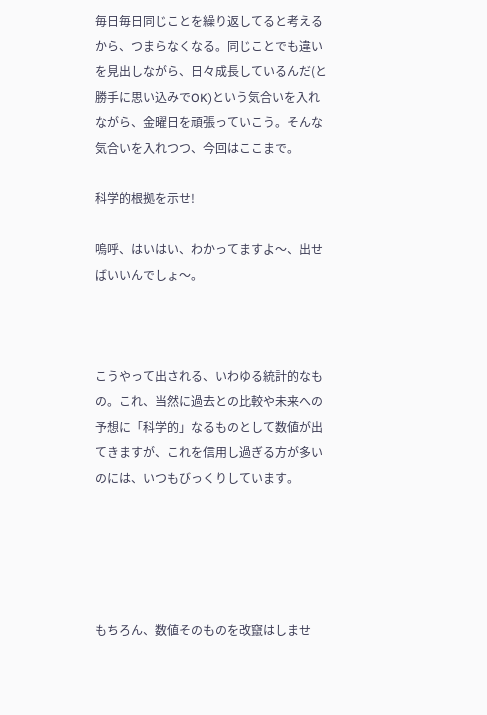毎日毎日同じことを繰り返してると考えるから、つまらなくなる。同じことでも違いを見出しながら、日々成長しているんだ(と勝手に思い込みでOK)という気合いを入れながら、金曜日を頑張っていこう。そんな気合いを入れつつ、今回はここまで。

科学的根拠を示せ!

嗚呼、はいはい、わかってますよ〜、出せばいいんでしょ〜。



こうやって出される、いわゆる統計的なもの。これ、当然に過去との比較や未来への予想に「科学的」なるものとして数値が出てきますが、これを信用し過ぎる方が多いのには、いつもびっくりしています。





もちろん、数値そのものを改竄はしませ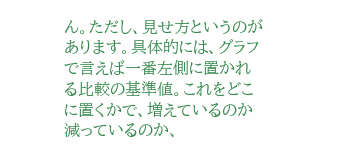ん。ただし、見せ方というのがあります。具体的には、グラフで言えば一番左側に置かれる比較の基準値。これをどこに置くかで、増えているのか減っているのか、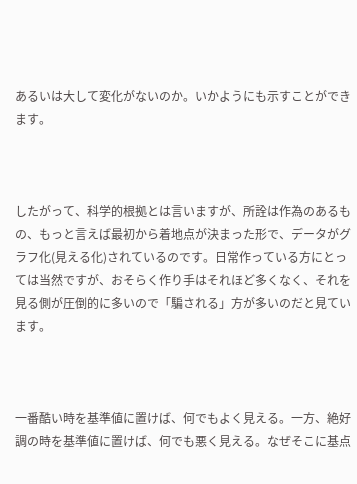あるいは大して変化がないのか。いかようにも示すことができます。



したがって、科学的根拠とは言いますが、所詮は作為のあるもの、もっと言えば最初から着地点が決まった形で、データがグラフ化(見える化)されているのです。日常作っている方にとっては当然ですが、おそらく作り手はそれほど多くなく、それを見る側が圧倒的に多いので「騙される」方が多いのだと見ています。



一番酷い時を基準値に置けば、何でもよく見える。一方、絶好調の時を基準値に置けば、何でも悪く見える。なぜそこに基点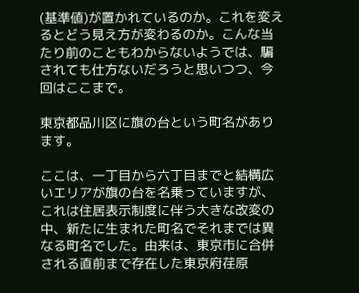(基準値)が置かれているのか。これを変えるとどう見え方が変わるのか。こんな当たり前のこともわからないようでは、騙されても仕方ないだろうと思いつつ、今回はここまで。

東京都品川区に旗の台という町名があります。

ここは、一丁目から六丁目までと結構広いエリアが旗の台を名乗っていますが、これは住居表示制度に伴う大きな改変の中、新たに生まれた町名でそれまでは異なる町名でした。由来は、東京市に合併される直前まで存在した東京府荏原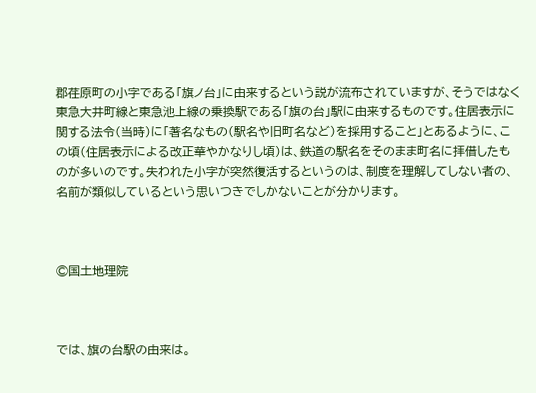郡荏原町の小字である「旗ノ台」に由来するという説が流布されていますが、そうではなく東急大井町線と東急池上線の乗換駅である「旗の台」駅に由来するものです。住居表示に関する法令(当時)に「著名なもの(駅名や旧町名など)を採用すること」とあるように、この頃(住居表示による改正華やかなりし頃)は、鉄道の駅名をそのまま町名に拝借したものが多いのです。失われた小字が突然復活するというのは、制度を理解してしない者の、名前が類似しているという思いつきでしかないことが分かります。



©国土地理院



では、旗の台駅の由来は。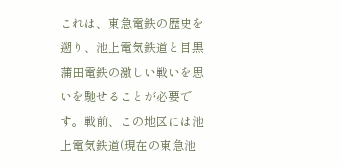これは、東急電鉄の歴史を遡り、池上電気鉄道と目黒蒲田電鉄の激しい戦いを思いを馳せることが必要です。戦前、この地区には池上電気鉄道(現在の東急池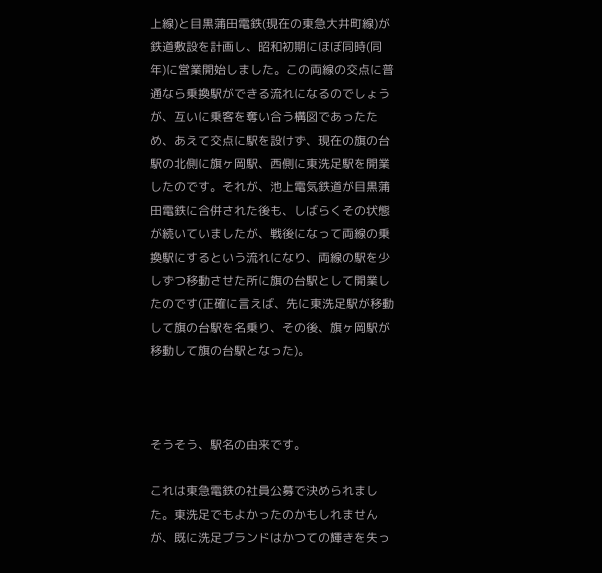上線)と目黒蒲田電鉄(現在の東急大井町線)が鉄道敷設を計画し、昭和初期にほぼ同時(同年)に営業開始しました。この両線の交点に普通なら乗換駅ができる流れになるのでしょうが、互いに乗客を奪い合う構図であったため、あえて交点に駅を設けず、現在の旗の台駅の北側に旗ヶ岡駅、西側に東洗足駅を開業したのです。それが、池上電気鉄道が目黒蒲田電鉄に合併された後も、しばらくその状態が続いていましたが、戦後になって両線の乗換駅にするという流れになり、両線の駅を少しずつ移動させた所に旗の台駅として開業したのです(正確に言えば、先に東洗足駅が移動して旗の台駅を名乗り、その後、旗ヶ岡駅が移動して旗の台駅となった)。



そうそう、駅名の由来です。

これは東急電鉄の社員公募で決められました。東洗足でもよかったのかもしれませんが、既に洗足ブランドはかつての輝きを失っ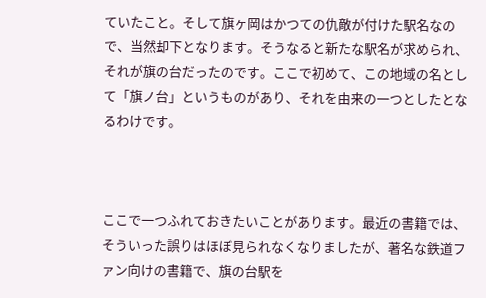ていたこと。そして旗ヶ岡はかつての仇敵が付けた駅名なので、当然却下となります。そうなると新たな駅名が求められ、それが旗の台だったのです。ここで初めて、この地域の名として「旗ノ台」というものがあり、それを由来の一つとしたとなるわけです。



ここで一つふれておきたいことがあります。最近の書籍では、そういった誤りはほぼ見られなくなりましたが、著名な鉄道ファン向けの書籍で、旗の台駅を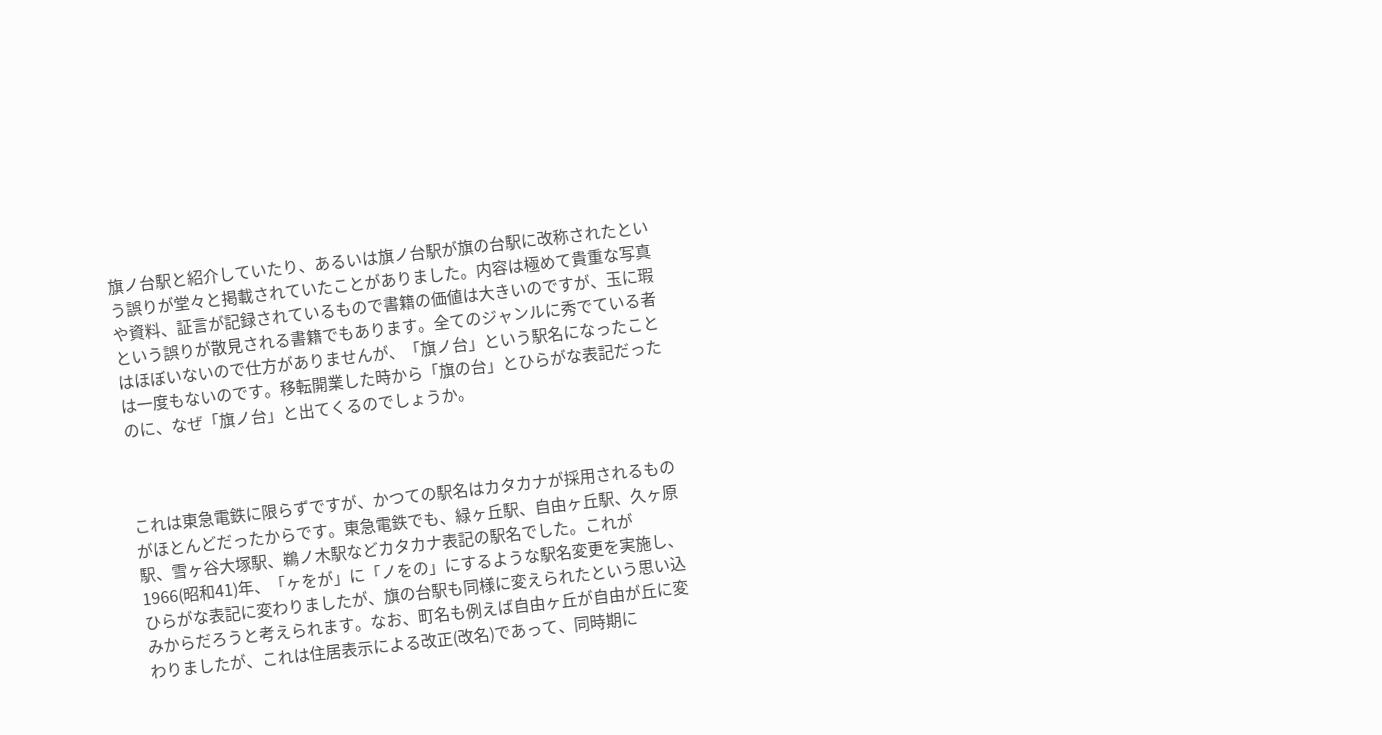旗ノ台駅と紹介していたり、あるいは旗ノ台駅が旗の台駅に改称されたという誤りが堂々と掲載されていたことがありました。内容は極めて貴重な写真や資料、証言が記録されているもので書籍の価値は大きいのですが、玉に瑕という誤りが散見される書籍でもあります。全てのジャンルに秀でている者はほぼいないので仕方がありませんが、「旗ノ台」という駅名になったことは一度もないのです。移転開業した時から「旗の台」とひらがな表記だったのに、なぜ「旗ノ台」と出てくるのでしょうか。



これは東急電鉄に限らずですが、かつての駅名はカタカナが採用されるものがほとんどだったからです。東急電鉄でも、緑ヶ丘駅、自由ヶ丘駅、久ヶ原駅、雪ヶ谷大塚駅、鵜ノ木駅などカタカナ表記の駅名でした。これが1966(昭和41)年、「ヶをが」に「ノをの」にするような駅名変更を実施し、ひらがな表記に変わりましたが、旗の台駅も同様に変えられたという思い込みからだろうと考えられます。なお、町名も例えば自由ヶ丘が自由が丘に変わりましたが、これは住居表示による改正(改名)であって、同時期に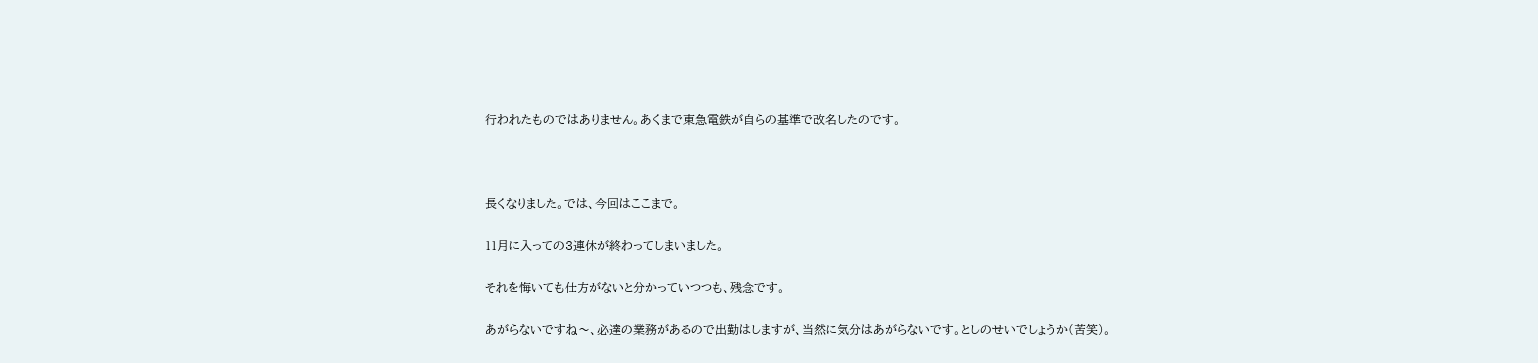行われたものではありません。あくまで東急電鉄が自らの基準で改名したのです。



長くなりました。では、今回はここまで。

11月に入っての3連休が終わってしまいました。

それを悔いても仕方がないと分かっていつつも、残念です。

あがらないですね〜、必達の業務があるので出勤はしますが、当然に気分はあがらないです。としのせいでしょうか(苦笑)。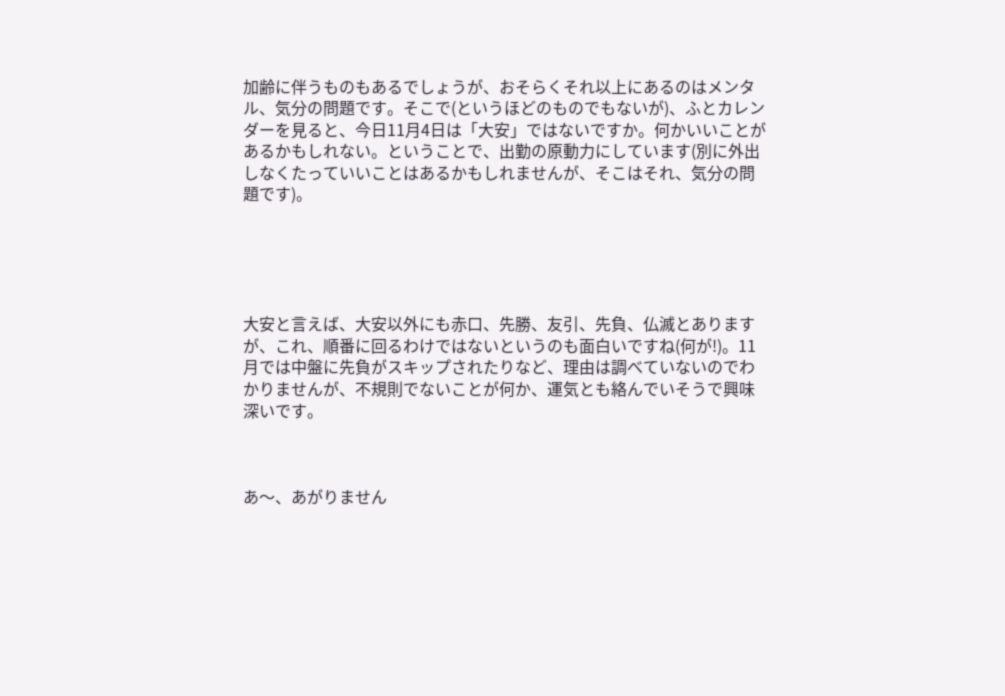加齢に伴うものもあるでしょうが、おそらくそれ以上にあるのはメンタル、気分の問題です。そこで(というほどのものでもないが)、ふとカレンダーを見ると、今日11月4日は「大安」ではないですか。何かいいことがあるかもしれない。ということで、出勤の原動力にしています(別に外出しなくたっていいことはあるかもしれませんが、そこはそれ、気分の問題です)。





大安と言えば、大安以外にも赤口、先勝、友引、先負、仏滅とありますが、これ、順番に回るわけではないというのも面白いですね(何が!)。11月では中盤に先負がスキップされたりなど、理由は調べていないのでわかりませんが、不規則でないことが何か、運気とも絡んでいそうで興味深いです。



あ〜、あがりません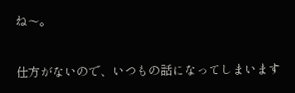ね〜。

仕方がないので、いつもの話になってしまいます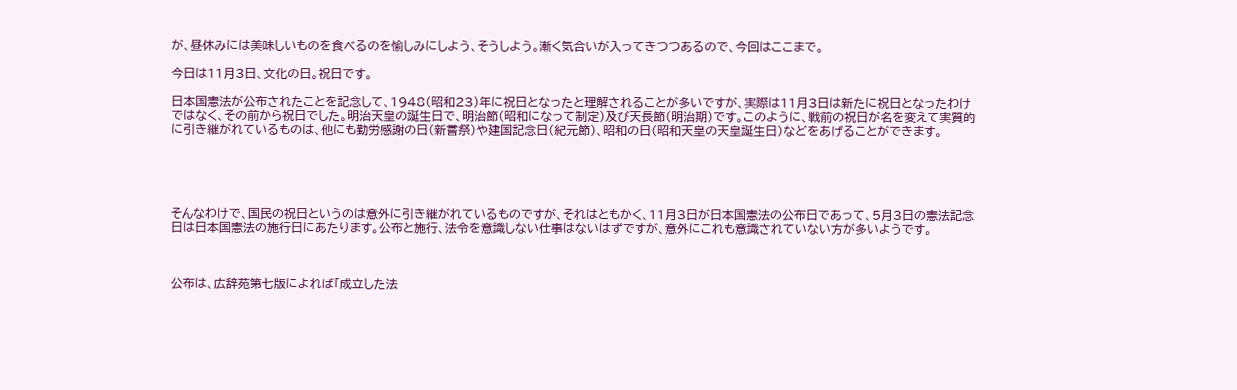が、昼休みには美味しいものを食べるのを愉しみにしよう、そうしよう。漸く気合いが入ってきつつあるので、今回はここまで。

今日は11月3日、文化の日。祝日です。

日本国憲法が公布されたことを記念して、1948(昭和23)年に祝日となったと理解されることが多いですが、実際は11月3日は新たに祝日となったわけではなく、その前から祝日でした。明治天皇の誕生日で、明治節(昭和になって制定)及び天長節(明治期)です。このように、戦前の祝日が名を変えて実質的に引き継がれているものは、他にも勤労感謝の日(新嘗祭)や建国記念日(紀元節)、昭和の日(昭和天皇の天皇誕生日)などをあげることができます。





そんなわけで、国民の祝日というのは意外に引き継がれているものですが、それはともかく、11月3日が日本国憲法の公布日であって、5月3日の憲法記念日は日本国憲法の施行日にあたります。公布と施行、法令を意識しない仕事はないはずですが、意外にこれも意識されていない方が多いようです。



公布は、広辞苑第七版によれば「成立した法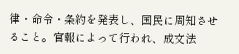律・命令・条約を発表し、国民に周知させること。官報によって行われ、成文法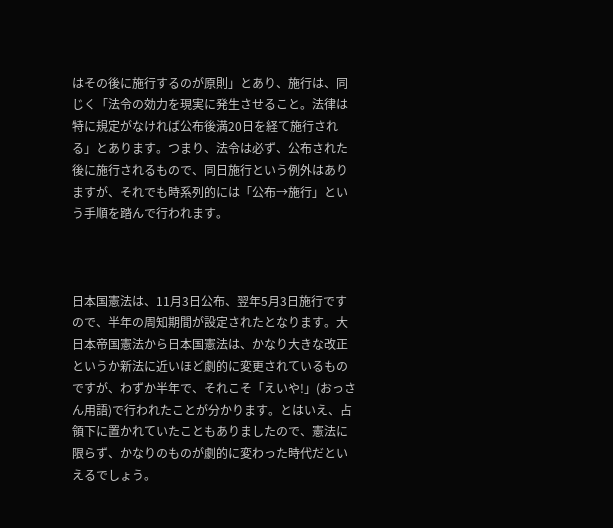はその後に施行するのが原則」とあり、施行は、同じく「法令の効力を現実に発生させること。法律は特に規定がなければ公布後満20日を経て施行される」とあります。つまり、法令は必ず、公布された後に施行されるもので、同日施行という例外はありますが、それでも時系列的には「公布→施行」という手順を踏んで行われます。



日本国憲法は、11月3日公布、翌年5月3日施行ですので、半年の周知期間が設定されたとなります。大日本帝国憲法から日本国憲法は、かなり大きな改正というか新法に近いほど劇的に変更されているものですが、わずか半年で、それこそ「えいや!」(おっさん用語)で行われたことが分かります。とはいえ、占領下に置かれていたこともありましたので、憲法に限らず、かなりのものが劇的に変わった時代だといえるでしょう。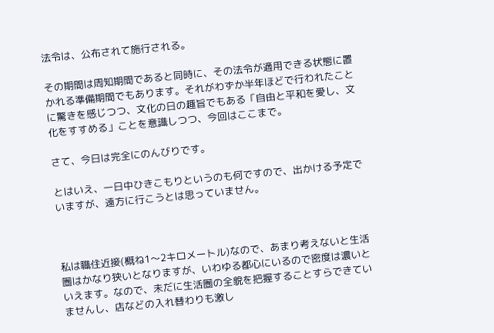法令は、公布されて施行される。

その期間は周知期間であると同時に、その法令が適用できる状態に置かれる準備期間でもあります。それがわずか半年ほどで行われたことに驚きを感じつつ、文化の日の趣旨でもある「自由と平和を愛し、文化をすすめる」ことを意識しつつ、今回はここまで。

さて、今日は完全にのんびりです。

とはいえ、一日中ひきこもりというのも何ですので、出かける予定でいますが、遠方に行こうとは思っていません。



私は職住近接(概ね1〜2キロメートル)なので、あまり考えないと生活圏はかなり狭いとなりますが、いわゆる都心にいるので密度は濃いといえます。なので、未だに生活圏の全貌を把握することすらできていませんし、店などの入れ替わりも激し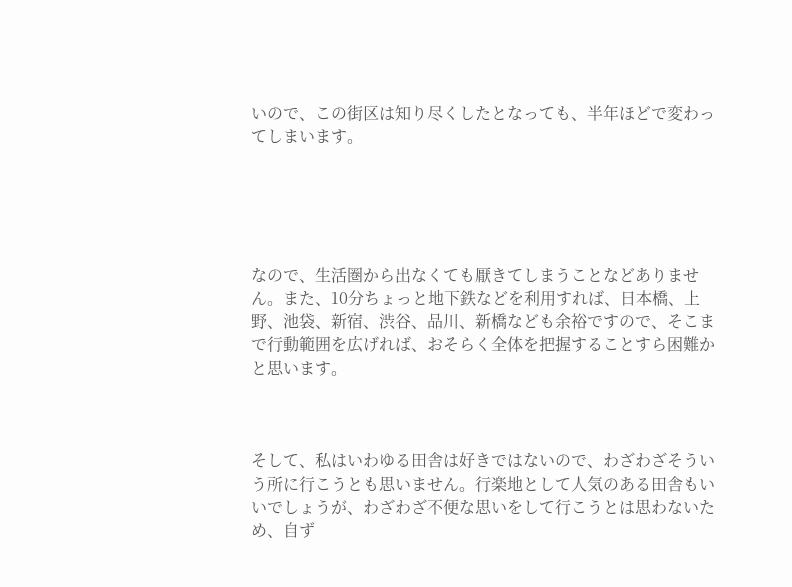いので、この街区は知り尽くしたとなっても、半年ほどで変わってしまいます。





なので、生活圏から出なくても厭きてしまうことなどありません。また、10分ちょっと地下鉄などを利用すれば、日本橋、上野、池袋、新宿、渋谷、品川、新橋なども余裕ですので、そこまで行動範囲を広げれば、おそらく全体を把握することすら困難かと思います。



そして、私はいわゆる田舎は好きではないので、わざわざそういう所に行こうとも思いません。行楽地として人気のある田舎もいいでしょうが、わざわざ不便な思いをして行こうとは思わないため、自ず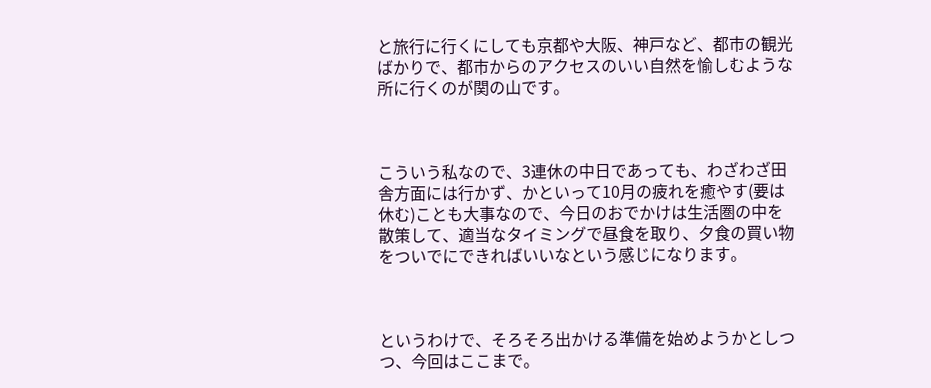と旅行に行くにしても京都や大阪、神戸など、都市の観光ばかりで、都市からのアクセスのいい自然を愉しむような所に行くのが関の山です。



こういう私なので、3連休の中日であっても、わざわざ田舎方面には行かず、かといって10月の疲れを癒やす(要は休む)ことも大事なので、今日のおでかけは生活圏の中を散策して、適当なタイミングで昼食を取り、夕食の買い物をついでにできればいいなという感じになります。



というわけで、そろそろ出かける準備を始めようかとしつつ、今回はここまで。